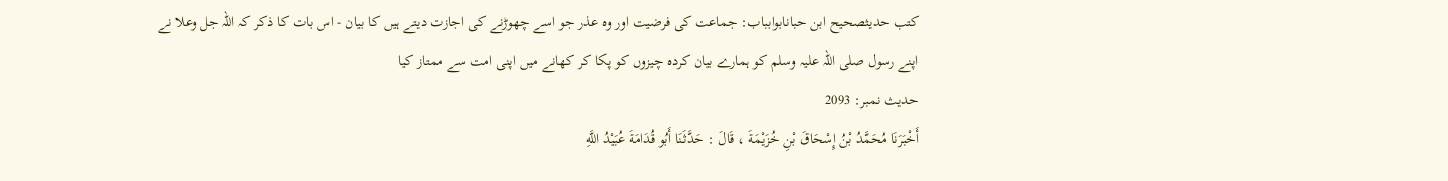کتب حدیثصحیح ابن حبانابوابباب: جماعت کی فرضیت اور وہ عذر جو اسے چھوڑنے کی اجازت دیتے ہیں کا بیان - اس بات کا ذکر کہ اللہ جل وعلا نے اپنے رسول صلی اللہ علیہ وسلم کو ہمارے بیان کردہ چیزوں کو پکا کر کھانے میں اپنی امت سے ممتاز کیا
حدیث نمبر: 2093
أَخْبَرَنَا مُحَمَّدُ بْنُ إِسْحَاقَ بْنِ خُزَيْمَةَ ، قَالَ : حَدَّثَنَا أَبُو قُدَامَةَ عُبَيْدُ اللَّهِ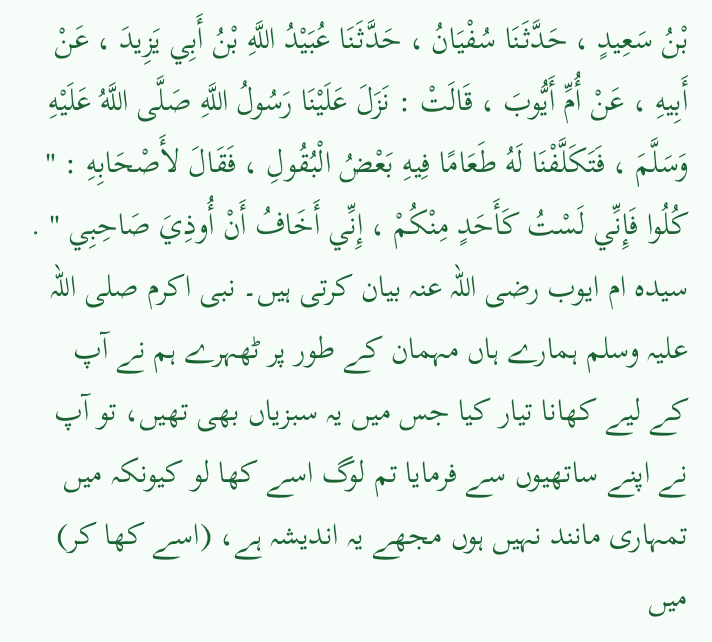بْنُ سَعِيدٍ ، حَدَّثَنَا سُفْيَانُ ، حَدَّثَنَا عُبَيْدُ اللَّهِ بْنُ أَبِي يَزِيدَ ، عَنْ أَبِيهِ ، عَنْ أُمِّ أَيُّوبَ ، قَالَتْ : نَزَلَ عَلَيْنَا رَسُولُ اللَّهِ صَلَّى اللَّهُ عَلَيْهِ وَسَلَّمَ ، فَتَكَلَّفْنَا لَهُ طَعَامًا فِيهِ بَعْضُ الْبُقُولِ ، فَقَالَ لأَصْحَابِهِ : " كُلُوا فَإِنِّي لَسْتُ كَأَحَدٍ مِنْكُمْ ، إِنِّي أَخَافُ أَنْ أُوذِيَ صَاحِبِي " .
سیدہ ام ایوب رضی اللہ عنہ بیان کرتی ہیں۔ نبی اکرم صلی اللہ علیہ وسلم ہمارے ہاں مہمان کے طور پر ٹھہرے ہم نے آپ کے لیے کھانا تیار کیا جس میں یہ سبزیاں بھی تھیں، تو آپ نے اپنے ساتھیوں سے فرمایا تم لوگ اسے کھا لو کیونکہ میں تمہاری مانند نہیں ہوں مجھے یہ اندیشہ ہے، (اسے کھا کر) میں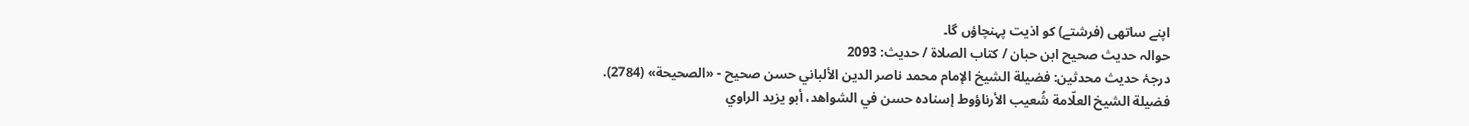اپنے ساتھی (فرشتے) کو اذیت پہنچاؤں گا۔
حوالہ حدیث صحیح ابن حبان / كتاب الصلاة / حدیث: 2093
درجۂ حدیث محدثین: فضيلة الشيخ الإمام محمد ناصر الدين الألباني حسن صحيح - «الصحيحة» (2784). فضيلة الشيخ العلّامة شُعيب الأرناؤوط إسناده حسن في الشواهد، أبو يزيد الراوي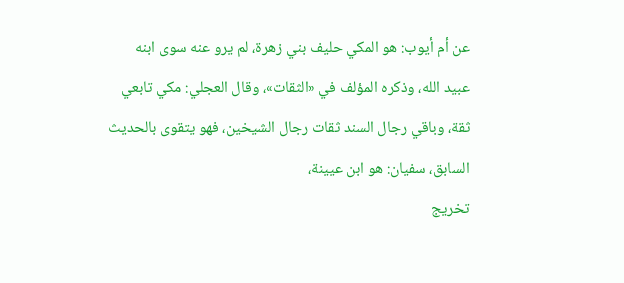عن أم أيوب: هو المكي حليف بني زهرة، لم يرو عنه سوى ابنه عبيد الله، وذكره المؤلف في «الثقات»، وقال العجلي: مكي تابعي ثقة، وباقي رجال السند ثقات رجال الشيخين، فهو يتقوى بالحديث السابق، سفيان: هو ابن عيينة،
تخریج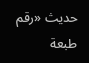حدیث «رقم طبعة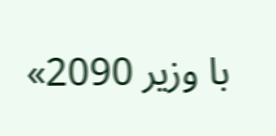با وزير 2090»